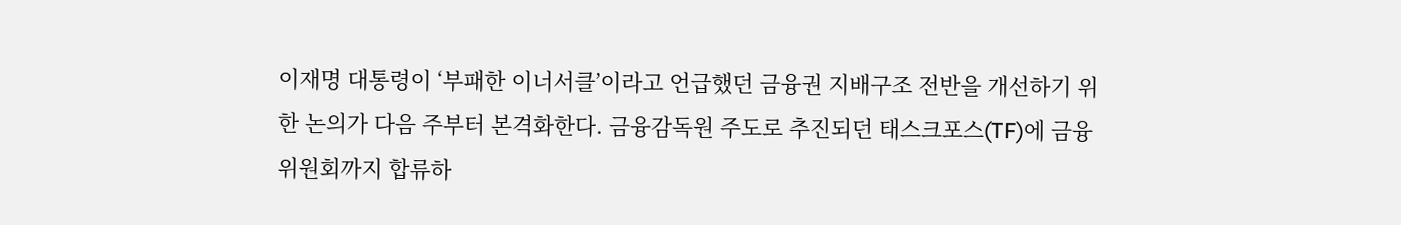이재명 대통령이 ‘부패한 이너서클’이라고 언급했던 금융권 지배구조 전반을 개선하기 위한 논의가 다음 주부터 본격화한다. 금융감독원 주도로 추진되던 태스크포스(TF)에 금융위원회까지 합류하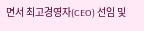면서 최고경영자(CEO) 선임 및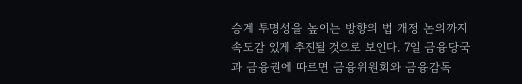승계 투명성을 높이는 방향의 법 개정 논의까지 속도감 있게 추진될 것으로 보인다. 7일 금융당국과 금융권에 따르면 금융위원회와 금융감독